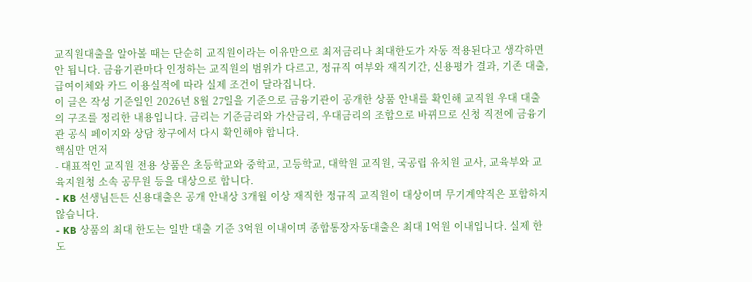교직원대출을 알아볼 때는 단순히 교직원이라는 이유만으로 최저금리나 최대한도가 자동 적용된다고 생각하면 안 됩니다. 금융기관마다 인정하는 교직원의 범위가 다르고, 정규직 여부와 재직기간, 신용평가 결과, 기존 대출, 급여이체와 카드 이용실적에 따라 실제 조건이 달라집니다.
이 글은 작성 기준일인 2026년 8월 27일을 기준으로 금융기관이 공개한 상품 안내를 확인해 교직원 우대 대출의 구조를 정리한 내용입니다. 금리는 기준금리와 가산금리, 우대금리의 조합으로 바뀌므로 신청 직전에 금융기관 공식 페이지와 상담 창구에서 다시 확인해야 합니다.
핵심만 먼저
- 대표적인 교직원 전용 상품은 초등학교와 중학교, 고등학교, 대학원 교직원, 국공립 유치원 교사, 교육부와 교육지원청 소속 공무원 등을 대상으로 합니다.
- KB 선생님든든 신용대출은 공개 안내상 3개월 이상 재직한 정규직 교직원이 대상이며 무기계약직은 포함하지 않습니다.
- KB 상품의 최대 한도는 일반 대출 기준 3억원 이내이며 종합통장자동대출은 최대 1억원 이내입니다. 실제 한도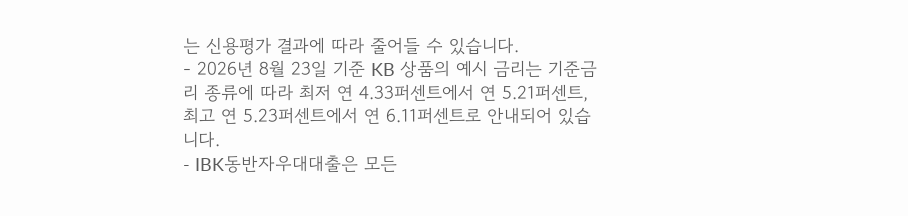는 신용평가 결과에 따라 줄어들 수 있습니다.
- 2026년 8월 23일 기준 KB 상품의 예시 금리는 기준금리 종류에 따라 최저 연 4.33퍼센트에서 연 5.21퍼센트, 최고 연 5.23퍼센트에서 연 6.11퍼센트로 안내되어 있습니다.
- IBK동반자우대대출은 모든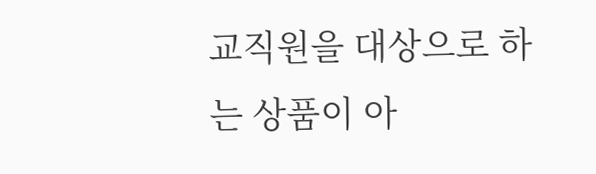교직원을 대상으로 하는 상품이 아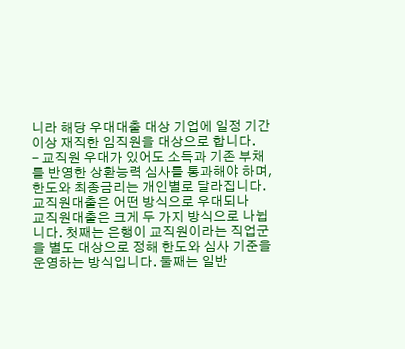니라 해당 우대대출 대상 기업에 일정 기간 이상 재직한 임직원을 대상으로 합니다.
- 교직원 우대가 있어도 소득과 기존 부채를 반영한 상환능력 심사를 통과해야 하며, 한도와 최종금리는 개인별로 달라집니다.
교직원대출은 어떤 방식으로 우대되나
교직원대출은 크게 두 가지 방식으로 나뉩니다. 첫째는 은행이 교직원이라는 직업군을 별도 대상으로 정해 한도와 심사 기준을 운영하는 방식입니다. 둘째는 일반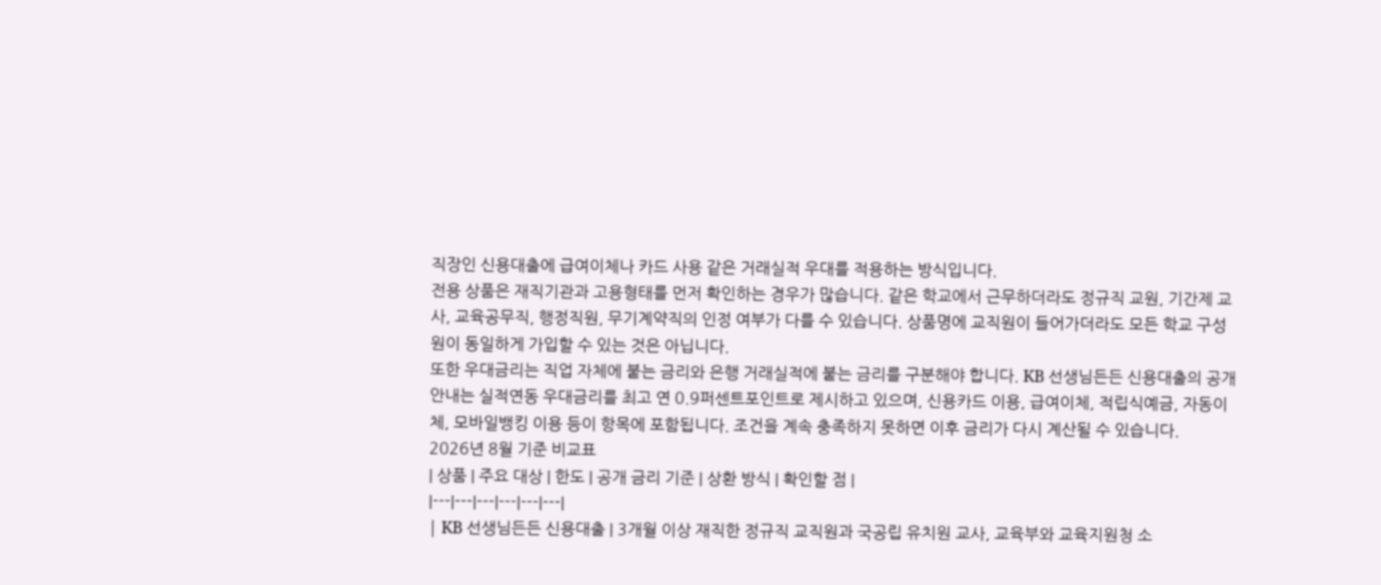직장인 신용대출에 급여이체나 카드 사용 같은 거래실적 우대를 적용하는 방식입니다.
전용 상품은 재직기관과 고용형태를 먼저 확인하는 경우가 많습니다. 같은 학교에서 근무하더라도 정규직 교원, 기간제 교사, 교육공무직, 행정직원, 무기계약직의 인정 여부가 다를 수 있습니다. 상품명에 교직원이 들어가더라도 모든 학교 구성원이 동일하게 가입할 수 있는 것은 아닙니다.
또한 우대금리는 직업 자체에 붙는 금리와 은행 거래실적에 붙는 금리를 구분해야 합니다. KB 선생님든든 신용대출의 공개 안내는 실적연동 우대금리를 최고 연 0.9퍼센트포인트로 제시하고 있으며, 신용카드 이용, 급여이체, 적립식예금, 자동이체, 모바일뱅킹 이용 등이 항목에 포함됩니다. 조건을 계속 충족하지 못하면 이후 금리가 다시 계산될 수 있습니다.
2026년 8월 기준 비교표
| 상품 | 주요 대상 | 한도 | 공개 금리 기준 | 상환 방식 | 확인할 점 |
|---|---|---|---|---|---|
| KB 선생님든든 신용대출 | 3개월 이상 재직한 정규직 교직원과 국공립 유치원 교사, 교육부와 교육지원청 소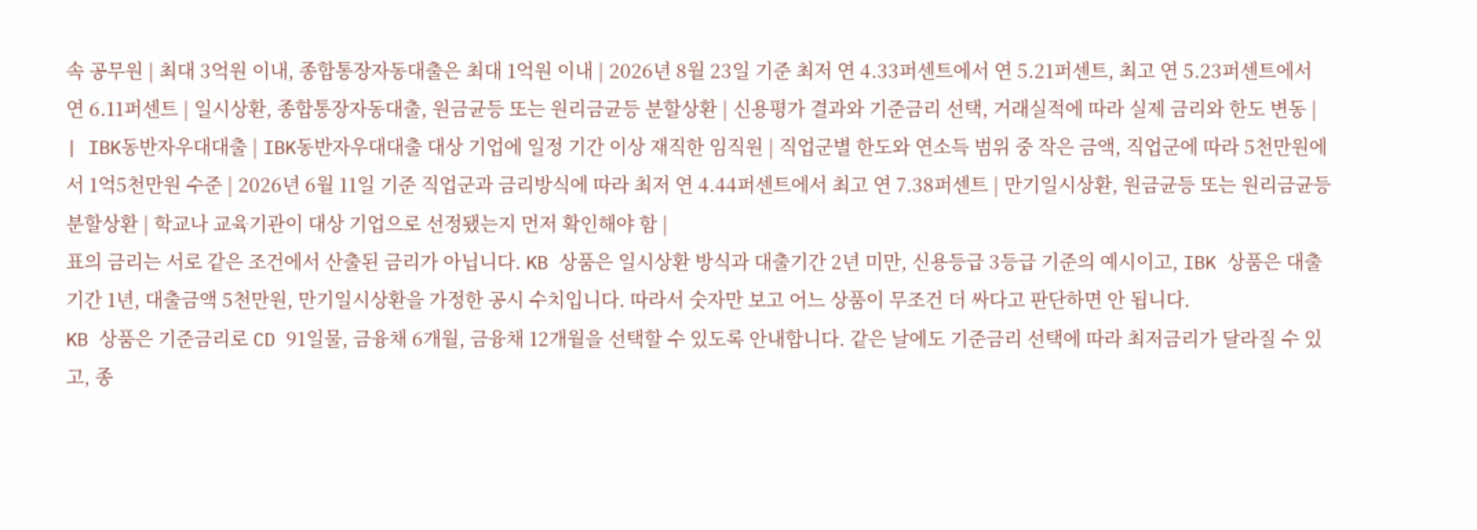속 공무원 | 최대 3억원 이내, 종합통장자동대출은 최대 1억원 이내 | 2026년 8월 23일 기준 최저 연 4.33퍼센트에서 연 5.21퍼센트, 최고 연 5.23퍼센트에서 연 6.11퍼센트 | 일시상환, 종합통장자동대출, 원금균등 또는 원리금균등 분할상환 | 신용평가 결과와 기준금리 선택, 거래실적에 따라 실제 금리와 한도 변동 |
| IBK동반자우대대출 | IBK동반자우대대출 대상 기업에 일정 기간 이상 재직한 임직원 | 직업군별 한도와 연소득 범위 중 작은 금액, 직업군에 따라 5천만원에서 1억5천만원 수준 | 2026년 6월 11일 기준 직업군과 금리방식에 따라 최저 연 4.44퍼센트에서 최고 연 7.38퍼센트 | 만기일시상환, 원금균등 또는 원리금균등 분할상환 | 학교나 교육기관이 대상 기업으로 선정됐는지 먼저 확인해야 함 |
표의 금리는 서로 같은 조건에서 산출된 금리가 아닙니다. KB 상품은 일시상환 방식과 대출기간 2년 미만, 신용등급 3등급 기준의 예시이고, IBK 상품은 대출기간 1년, 대출금액 5천만원, 만기일시상환을 가정한 공시 수치입니다. 따라서 숫자만 보고 어느 상품이 무조건 더 싸다고 판단하면 안 됩니다.
KB 상품은 기준금리로 CD 91일물, 금융채 6개월, 금융채 12개월을 선택할 수 있도록 안내합니다. 같은 날에도 기준금리 선택에 따라 최저금리가 달라질 수 있고, 종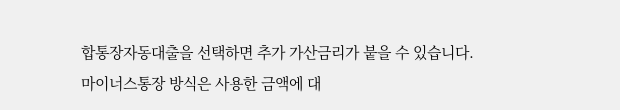합통장자동대출을 선택하면 추가 가산금리가 붙을 수 있습니다. 마이너스통장 방식은 사용한 금액에 대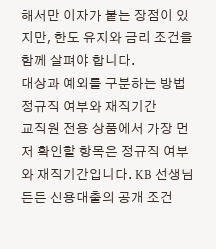해서만 이자가 붙는 장점이 있지만, 한도 유지와 금리 조건을 함께 살펴야 합니다.
대상과 예외를 구분하는 방법
정규직 여부와 재직기간
교직원 전용 상품에서 가장 먼저 확인할 항목은 정규직 여부와 재직기간입니다. KB 선생님든든 신용대출의 공개 조건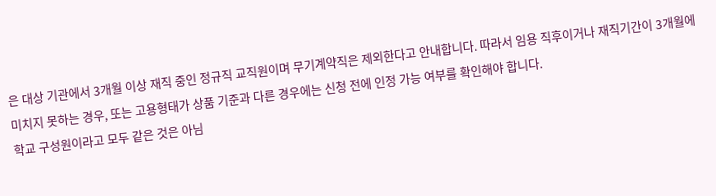은 대상 기관에서 3개월 이상 재직 중인 정규직 교직원이며 무기계약직은 제외한다고 안내합니다. 따라서 임용 직후이거나 재직기간이 3개월에 미치지 못하는 경우, 또는 고용형태가 상품 기준과 다른 경우에는 신청 전에 인정 가능 여부를 확인해야 합니다.
학교 구성원이라고 모두 같은 것은 아님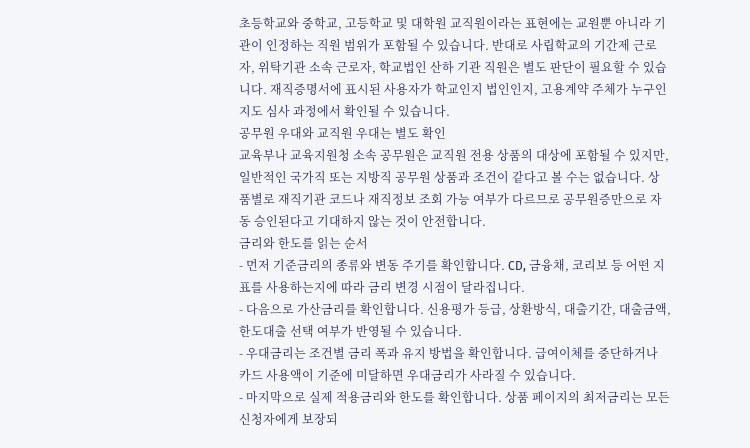초등학교와 중학교, 고등학교 및 대학원 교직원이라는 표현에는 교원뿐 아니라 기관이 인정하는 직원 범위가 포함될 수 있습니다. 반대로 사립학교의 기간제 근로자, 위탁기관 소속 근로자, 학교법인 산하 기관 직원은 별도 판단이 필요할 수 있습니다. 재직증명서에 표시된 사용자가 학교인지 법인인지, 고용계약 주체가 누구인지도 심사 과정에서 확인될 수 있습니다.
공무원 우대와 교직원 우대는 별도 확인
교육부나 교육지원청 소속 공무원은 교직원 전용 상품의 대상에 포함될 수 있지만, 일반적인 국가직 또는 지방직 공무원 상품과 조건이 같다고 볼 수는 없습니다. 상품별로 재직기관 코드나 재직정보 조회 가능 여부가 다르므로 공무원증만으로 자동 승인된다고 기대하지 않는 것이 안전합니다.
금리와 한도를 읽는 순서
- 먼저 기준금리의 종류와 변동 주기를 확인합니다. CD, 금융채, 코리보 등 어떤 지표를 사용하는지에 따라 금리 변경 시점이 달라집니다.
- 다음으로 가산금리를 확인합니다. 신용평가 등급, 상환방식, 대출기간, 대출금액, 한도대출 선택 여부가 반영될 수 있습니다.
- 우대금리는 조건별 금리 폭과 유지 방법을 확인합니다. 급여이체를 중단하거나 카드 사용액이 기준에 미달하면 우대금리가 사라질 수 있습니다.
- 마지막으로 실제 적용금리와 한도를 확인합니다. 상품 페이지의 최저금리는 모든 신청자에게 보장되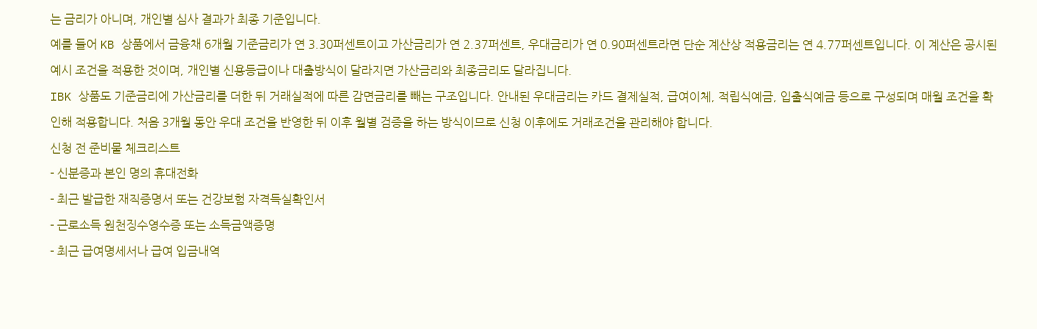는 금리가 아니며, 개인별 심사 결과가 최종 기준입니다.
예를 들어 KB 상품에서 금융채 6개월 기준금리가 연 3.30퍼센트이고 가산금리가 연 2.37퍼센트, 우대금리가 연 0.90퍼센트라면 단순 계산상 적용금리는 연 4.77퍼센트입니다. 이 계산은 공시된 예시 조건을 적용한 것이며, 개인별 신용등급이나 대출방식이 달라지면 가산금리와 최종금리도 달라집니다.
IBK 상품도 기준금리에 가산금리를 더한 뒤 거래실적에 따른 감면금리를 빼는 구조입니다. 안내된 우대금리는 카드 결제실적, 급여이체, 적립식예금, 입출식예금 등으로 구성되며 매월 조건을 확인해 적용합니다. 처음 3개월 동안 우대 조건을 반영한 뒤 이후 월별 검증을 하는 방식이므로 신청 이후에도 거래조건을 관리해야 합니다.
신청 전 준비물 체크리스트
- 신분증과 본인 명의 휴대전화
- 최근 발급한 재직증명서 또는 건강보험 자격득실확인서
- 근로소득 원천징수영수증 또는 소득금액증명
- 최근 급여명세서나 급여 입금내역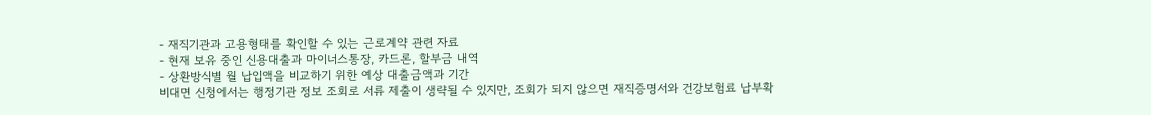- 재직기관과 고용형태를 확인할 수 있는 근로계약 관련 자료
- 현재 보유 중인 신용대출과 마이너스통장, 카드론, 할부금 내역
- 상환방식별 월 납입액을 비교하기 위한 예상 대출금액과 기간
비대면 신청에서는 행정기관 정보 조회로 서류 제출이 생략될 수 있지만, 조회가 되지 않으면 재직증명서와 건강보험료 납부확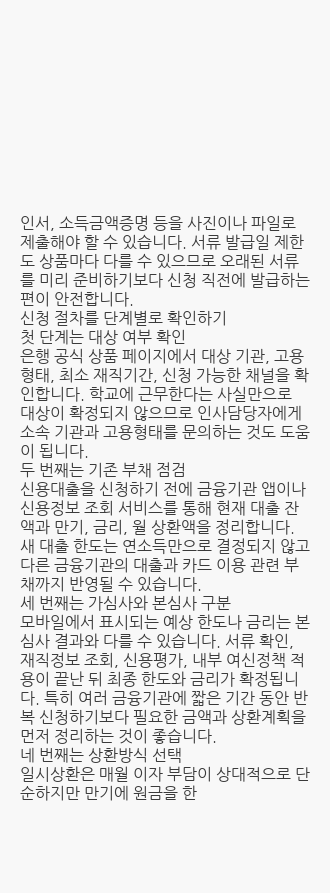인서, 소득금액증명 등을 사진이나 파일로 제출해야 할 수 있습니다. 서류 발급일 제한도 상품마다 다를 수 있으므로 오래된 서류를 미리 준비하기보다 신청 직전에 발급하는 편이 안전합니다.
신청 절차를 단계별로 확인하기
첫 단계는 대상 여부 확인
은행 공식 상품 페이지에서 대상 기관, 고용형태, 최소 재직기간, 신청 가능한 채널을 확인합니다. 학교에 근무한다는 사실만으로 대상이 확정되지 않으므로 인사담당자에게 소속 기관과 고용형태를 문의하는 것도 도움이 됩니다.
두 번째는 기존 부채 점검
신용대출을 신청하기 전에 금융기관 앱이나 신용정보 조회 서비스를 통해 현재 대출 잔액과 만기, 금리, 월 상환액을 정리합니다. 새 대출 한도는 연소득만으로 결정되지 않고 다른 금융기관의 대출과 카드 이용 관련 부채까지 반영될 수 있습니다.
세 번째는 가심사와 본심사 구분
모바일에서 표시되는 예상 한도나 금리는 본심사 결과와 다를 수 있습니다. 서류 확인, 재직정보 조회, 신용평가, 내부 여신정책 적용이 끝난 뒤 최종 한도와 금리가 확정됩니다. 특히 여러 금융기관에 짧은 기간 동안 반복 신청하기보다 필요한 금액과 상환계획을 먼저 정리하는 것이 좋습니다.
네 번째는 상환방식 선택
일시상환은 매월 이자 부담이 상대적으로 단순하지만 만기에 원금을 한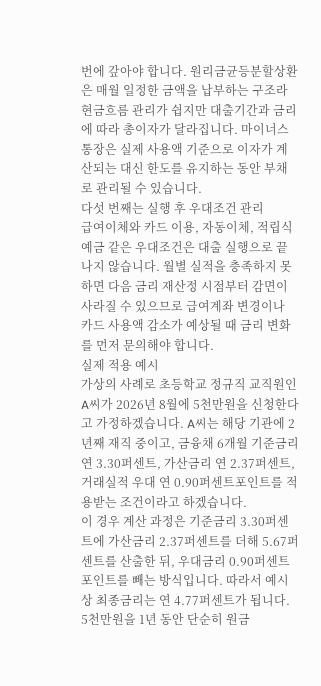번에 갚아야 합니다. 원리금균등분할상환은 매월 일정한 금액을 납부하는 구조라 현금흐름 관리가 쉽지만 대출기간과 금리에 따라 총이자가 달라집니다. 마이너스통장은 실제 사용액 기준으로 이자가 계산되는 대신 한도를 유지하는 동안 부채로 관리될 수 있습니다.
다섯 번째는 실행 후 우대조건 관리
급여이체와 카드 이용, 자동이체, 적립식예금 같은 우대조건은 대출 실행으로 끝나지 않습니다. 월별 실적을 충족하지 못하면 다음 금리 재산정 시점부터 감면이 사라질 수 있으므로 급여계좌 변경이나 카드 사용액 감소가 예상될 때 금리 변화를 먼저 문의해야 합니다.
실제 적용 예시
가상의 사례로 초등학교 정규직 교직원인 A씨가 2026년 8월에 5천만원을 신청한다고 가정하겠습니다. A씨는 해당 기관에 2년째 재직 중이고, 금융채 6개월 기준금리 연 3.30퍼센트, 가산금리 연 2.37퍼센트, 거래실적 우대 연 0.90퍼센트포인트를 적용받는 조건이라고 하겠습니다.
이 경우 계산 과정은 기준금리 3.30퍼센트에 가산금리 2.37퍼센트를 더해 5.67퍼센트를 산출한 뒤, 우대금리 0.90퍼센트포인트를 빼는 방식입니다. 따라서 예시상 최종금리는 연 4.77퍼센트가 됩니다. 5천만원을 1년 동안 단순히 원금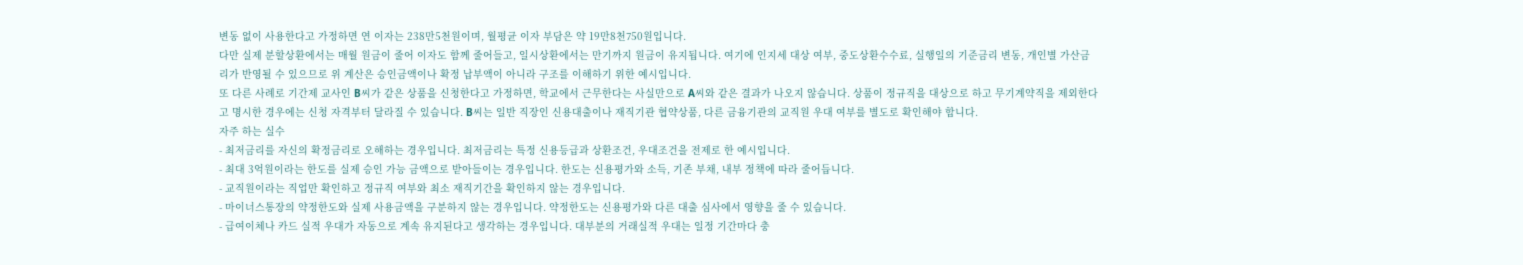변동 없이 사용한다고 가정하면 연 이자는 238만5천원이며, 월평균 이자 부담은 약 19만8천750원입니다.
다만 실제 분할상환에서는 매월 원금이 줄어 이자도 함께 줄어들고, 일시상환에서는 만기까지 원금이 유지됩니다. 여기에 인지세 대상 여부, 중도상환수수료, 실행일의 기준금리 변동, 개인별 가산금리가 반영될 수 있으므로 위 계산은 승인금액이나 확정 납부액이 아니라 구조를 이해하기 위한 예시입니다.
또 다른 사례로 기간제 교사인 B씨가 같은 상품을 신청한다고 가정하면, 학교에서 근무한다는 사실만으로 A씨와 같은 결과가 나오지 않습니다. 상품이 정규직을 대상으로 하고 무기계약직을 제외한다고 명시한 경우에는 신청 자격부터 달라질 수 있습니다. B씨는 일반 직장인 신용대출이나 재직기관 협약상품, 다른 금융기관의 교직원 우대 여부를 별도로 확인해야 합니다.
자주 하는 실수
- 최저금리를 자신의 확정금리로 오해하는 경우입니다. 최저금리는 특정 신용등급과 상환조건, 우대조건을 전제로 한 예시입니다.
- 최대 3억원이라는 한도를 실제 승인 가능 금액으로 받아들이는 경우입니다. 한도는 신용평가와 소득, 기존 부채, 내부 정책에 따라 줄어듭니다.
- 교직원이라는 직업만 확인하고 정규직 여부와 최소 재직기간을 확인하지 않는 경우입니다.
- 마이너스통장의 약정한도와 실제 사용금액을 구분하지 않는 경우입니다. 약정한도는 신용평가와 다른 대출 심사에서 영향을 줄 수 있습니다.
- 급여이체나 카드 실적 우대가 자동으로 계속 유지된다고 생각하는 경우입니다. 대부분의 거래실적 우대는 일정 기간마다 충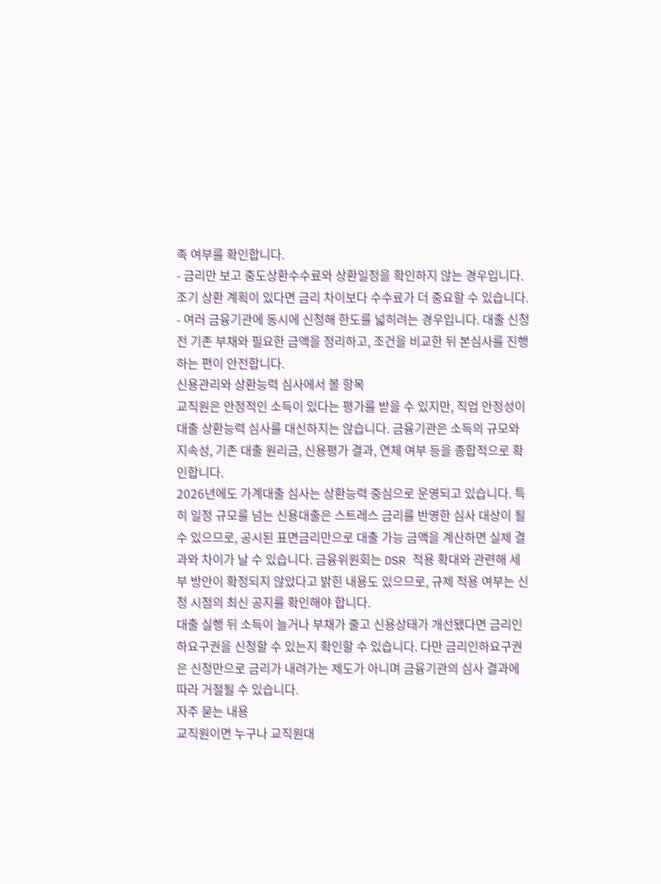족 여부를 확인합니다.
- 금리만 보고 중도상환수수료와 상환일정을 확인하지 않는 경우입니다. 조기 상환 계획이 있다면 금리 차이보다 수수료가 더 중요할 수 있습니다.
- 여러 금융기관에 동시에 신청해 한도를 넓히려는 경우입니다. 대출 신청 전 기존 부채와 필요한 금액을 정리하고, 조건을 비교한 뒤 본심사를 진행하는 편이 안전합니다.
신용관리와 상환능력 심사에서 볼 항목
교직원은 안정적인 소득이 있다는 평가를 받을 수 있지만, 직업 안정성이 대출 상환능력 심사를 대신하지는 않습니다. 금융기관은 소득의 규모와 지속성, 기존 대출 원리금, 신용평가 결과, 연체 여부 등을 종합적으로 확인합니다.
2026년에도 가계대출 심사는 상환능력 중심으로 운영되고 있습니다. 특히 일정 규모를 넘는 신용대출은 스트레스 금리를 반영한 심사 대상이 될 수 있으므로, 공시된 표면금리만으로 대출 가능 금액을 계산하면 실제 결과와 차이가 날 수 있습니다. 금융위원회는 DSR 적용 확대와 관련해 세부 방안이 확정되지 않았다고 밝힌 내용도 있으므로, 규제 적용 여부는 신청 시점의 최신 공지를 확인해야 합니다.
대출 실행 뒤 소득이 늘거나 부채가 줄고 신용상태가 개선됐다면 금리인하요구권을 신청할 수 있는지 확인할 수 있습니다. 다만 금리인하요구권은 신청만으로 금리가 내려가는 제도가 아니며 금융기관의 심사 결과에 따라 거절될 수 있습니다.
자주 묻는 내용
교직원이면 누구나 교직원대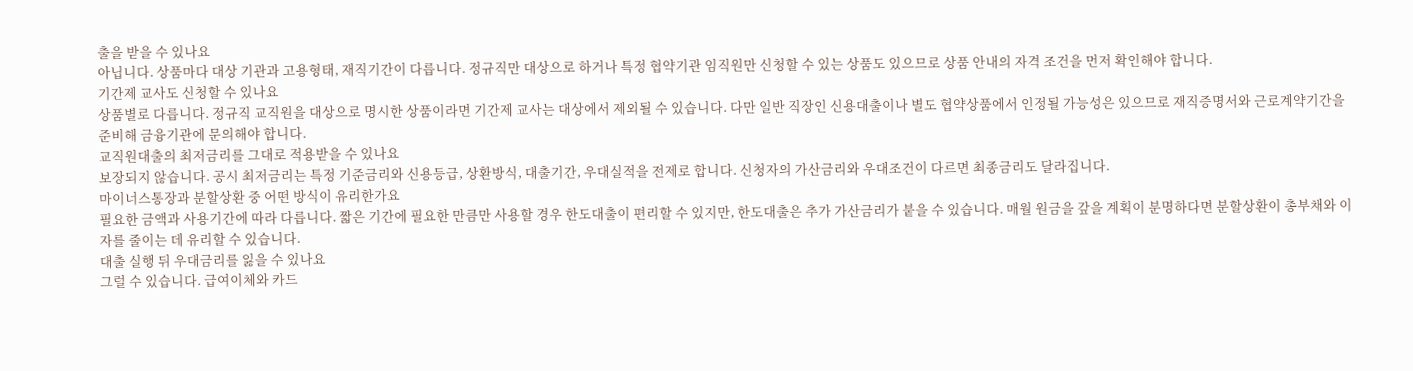출을 받을 수 있나요
아닙니다. 상품마다 대상 기관과 고용형태, 재직기간이 다릅니다. 정규직만 대상으로 하거나 특정 협약기관 임직원만 신청할 수 있는 상품도 있으므로 상품 안내의 자격 조건을 먼저 확인해야 합니다.
기간제 교사도 신청할 수 있나요
상품별로 다릅니다. 정규직 교직원을 대상으로 명시한 상품이라면 기간제 교사는 대상에서 제외될 수 있습니다. 다만 일반 직장인 신용대출이나 별도 협약상품에서 인정될 가능성은 있으므로 재직증명서와 근로계약기간을 준비해 금융기관에 문의해야 합니다.
교직원대출의 최저금리를 그대로 적용받을 수 있나요
보장되지 않습니다. 공시 최저금리는 특정 기준금리와 신용등급, 상환방식, 대출기간, 우대실적을 전제로 합니다. 신청자의 가산금리와 우대조건이 다르면 최종금리도 달라집니다.
마이너스통장과 분할상환 중 어떤 방식이 유리한가요
필요한 금액과 사용기간에 따라 다릅니다. 짧은 기간에 필요한 만큼만 사용할 경우 한도대출이 편리할 수 있지만, 한도대출은 추가 가산금리가 붙을 수 있습니다. 매월 원금을 갚을 계획이 분명하다면 분할상환이 총부채와 이자를 줄이는 데 유리할 수 있습니다.
대출 실행 뒤 우대금리를 잃을 수 있나요
그럴 수 있습니다. 급여이체와 카드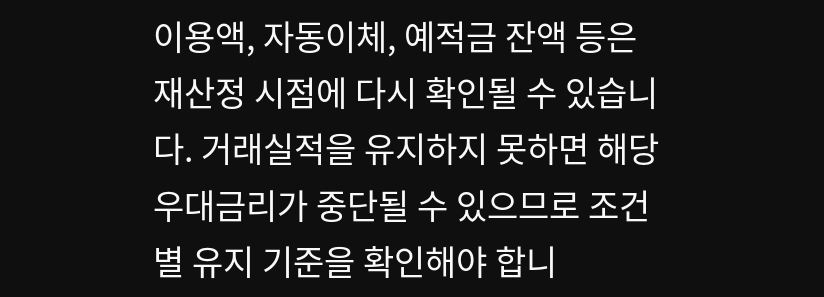이용액, 자동이체, 예적금 잔액 등은 재산정 시점에 다시 확인될 수 있습니다. 거래실적을 유지하지 못하면 해당 우대금리가 중단될 수 있으므로 조건별 유지 기준을 확인해야 합니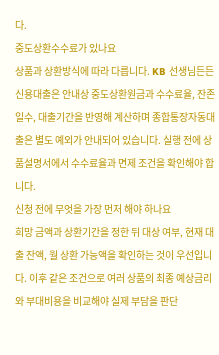다.
중도상환수수료가 있나요
상품과 상환방식에 따라 다릅니다. KB 선생님든든 신용대출은 안내상 중도상환원금과 수수료율, 잔존일수, 대출기간을 반영해 계산하며 종합통장자동대출은 별도 예외가 안내되어 있습니다. 실행 전에 상품설명서에서 수수료율과 면제 조건을 확인해야 합니다.
신청 전에 무엇을 가장 먼저 해야 하나요
희망 금액과 상환기간을 정한 뒤 대상 여부, 현재 대출 잔액, 월 상환 가능액을 확인하는 것이 우선입니다. 이후 같은 조건으로 여러 상품의 최종 예상금리와 부대비용을 비교해야 실제 부담을 판단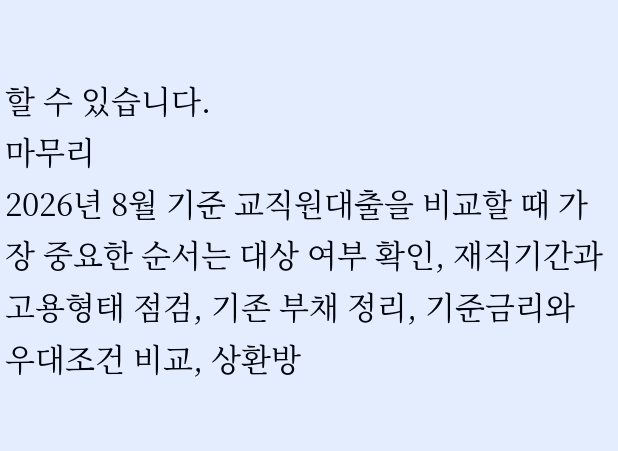할 수 있습니다.
마무리
2026년 8월 기준 교직원대출을 비교할 때 가장 중요한 순서는 대상 여부 확인, 재직기간과 고용형태 점검, 기존 부채 정리, 기준금리와 우대조건 비교, 상환방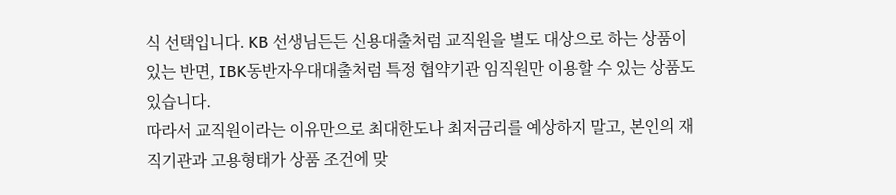식 선택입니다. KB 선생님든든 신용대출처럼 교직원을 별도 대상으로 하는 상품이 있는 반면, IBK동반자우대대출처럼 특정 협약기관 임직원만 이용할 수 있는 상품도 있습니다.
따라서 교직원이라는 이유만으로 최대한도나 최저금리를 예상하지 말고, 본인의 재직기관과 고용형태가 상품 조건에 맞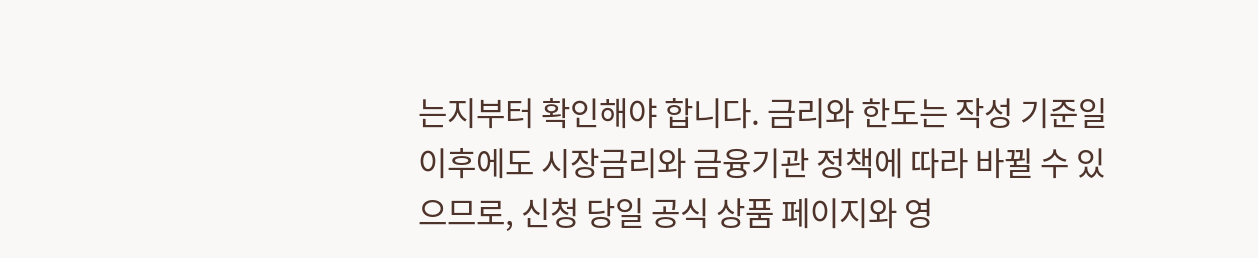는지부터 확인해야 합니다. 금리와 한도는 작성 기준일 이후에도 시장금리와 금융기관 정책에 따라 바뀔 수 있으므로, 신청 당일 공식 상품 페이지와 영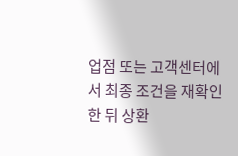업점 또는 고객센터에서 최종 조건을 재확인한 뒤 상환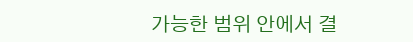가능한 범위 안에서 결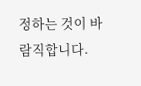정하는 것이 바람직합니다.